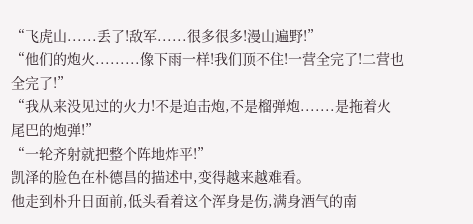“飞虎山......丢了!敌军......很多很多!漫山遍野!”
“他们的炮火.........像下雨一样!我们顶不住!一营全完了!二营也全完了!”
“我从来没见过的火力!不是迫击炮,不是榴弹炮.......是拖着火尾巴的炮弹!”
“一轮齐射就把整个阵地炸平!”
凯泽的脸色在朴德昌的描述中,变得越来越难看。
他走到朴升日面前,低头看着这个浑身是伤,满身酒气的南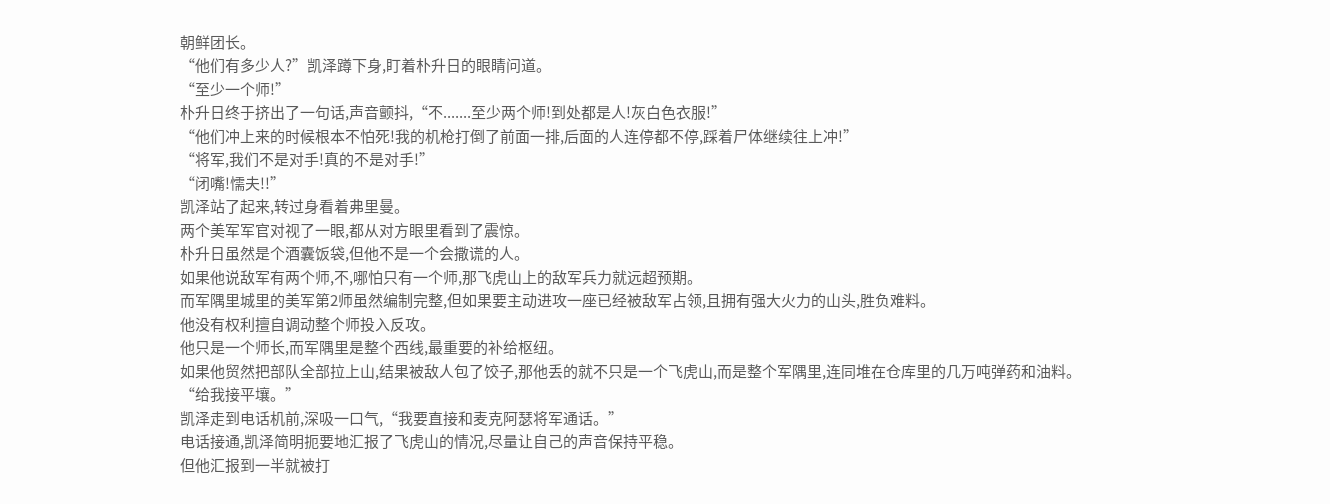朝鲜团长。
“他们有多少人?”凯泽蹲下身,盯着朴升日的眼睛问道。
“至少一个师!”
朴升日终于挤出了一句话,声音颤抖,“不.......至少两个师!到处都是人!灰白色衣服!”
“他们冲上来的时候根本不怕死!我的机枪打倒了前面一排,后面的人连停都不停,踩着尸体继续往上冲!”
“将军,我们不是对手!真的不是对手!”
“闭嘴!懦夫!!”
凯泽站了起来,转过身看着弗里曼。
两个美军军官对视了一眼,都从对方眼里看到了震惊。
朴升日虽然是个酒囊饭袋,但他不是一个会撒谎的人。
如果他说敌军有两个师,不,哪怕只有一个师,那飞虎山上的敌军兵力就远超预期。
而军隅里城里的美军第2师虽然编制完整,但如果要主动进攻一座已经被敌军占领,且拥有强大火力的山头,胜负难料。
他没有权利擅自调动整个师投入反攻。
他只是一个师长,而军隅里是整个西线,最重要的补给枢纽。
如果他贸然把部队全部拉上山,结果被敌人包了饺子,那他丢的就不只是一个飞虎山,而是整个军隅里,连同堆在仓库里的几万吨弹药和油料。
“给我接平壤。”
凯泽走到电话机前,深吸一口气,“我要直接和麦克阿瑟将军通话。”
电话接通,凯泽简明扼要地汇报了飞虎山的情况,尽量让自己的声音保持平稳。
但他汇报到一半就被打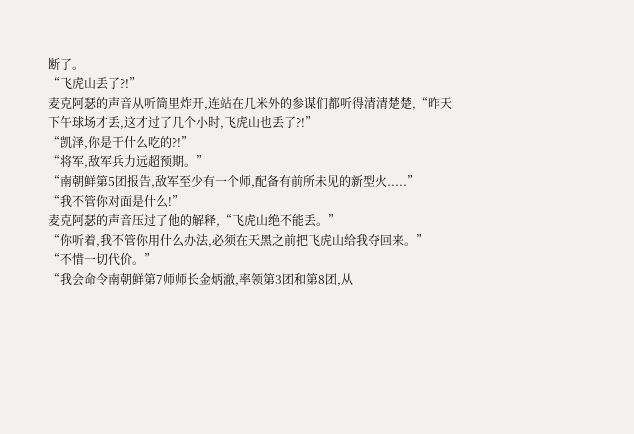断了。
“飞虎山丢了?!”
麦克阿瑟的声音从听筒里炸开,连站在几米外的参谋们都听得清清楚楚,“昨天下午球场才丢,这才过了几个小时,飞虎山也丢了?!”
“凯泽,你是干什么吃的?!”
“将军,敌军兵力远超预期。”
“南朝鲜第5团报告,敌军至少有一个师,配备有前所未见的新型火.....”
“我不管你对面是什么!”
麦克阿瑟的声音压过了他的解释,“飞虎山绝不能丢。”
“你听着,我不管你用什么办法,必须在天黑之前把飞虎山给我夺回来。”
“不惜一切代价。”
“我会命令南朝鲜第7师师长金炳澈,率领第3团和第8团,从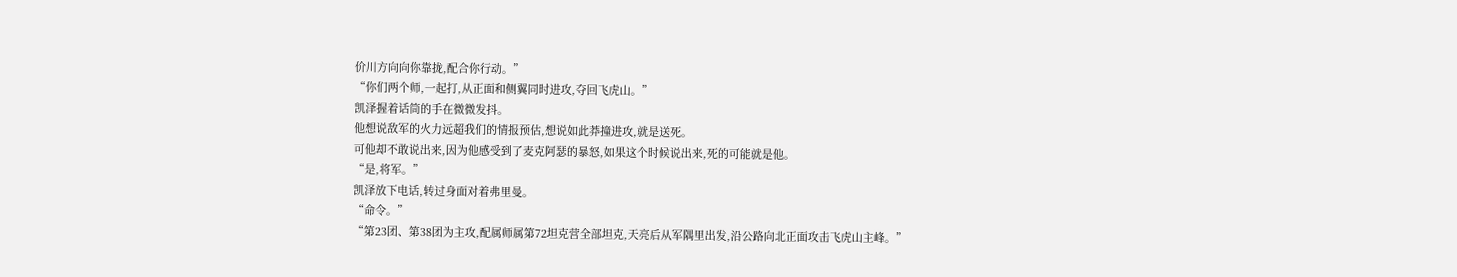价川方向向你靠拢,配合你行动。”
“你们两个师,一起打,从正面和侧翼同时进攻,夺回飞虎山。”
凯泽握着话筒的手在微微发抖。
他想说敌军的火力远超我们的情报预估,想说如此莽撞进攻,就是送死。
可他却不敢说出来,因为他感受到了麦克阿瑟的暴怒,如果这个时候说出来,死的可能就是他。
“是,将军。”
凯泽放下电话,转过身面对着弗里曼。
“命令。”
“第23团、第38团为主攻,配属师属第72坦克营全部坦克,天亮后从军隅里出发,沿公路向北正面攻击飞虎山主峰。”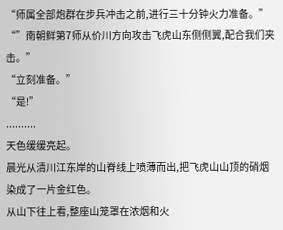“师属全部炮群在步兵冲击之前,进行三十分钟火力准备。”
“”南朝鲜第7师从价川方向攻击飞虎山东侧侧翼,配合我们夹击。”
“立刻准备。”
“是!”
..........
天色缓缓亮起。
晨光从清川江东岸的山脊线上喷薄而出,把飞虎山山顶的硝烟染成了一片金红色。
从山下往上看,整座山笼罩在浓烟和火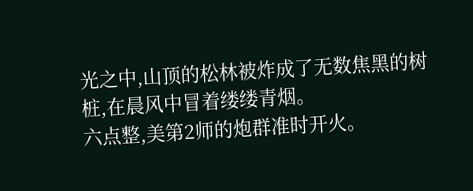光之中,山顶的松林被炸成了无数焦黑的树桩,在晨风中冒着缕缕青烟。
六点整,美第2师的炮群准时开火。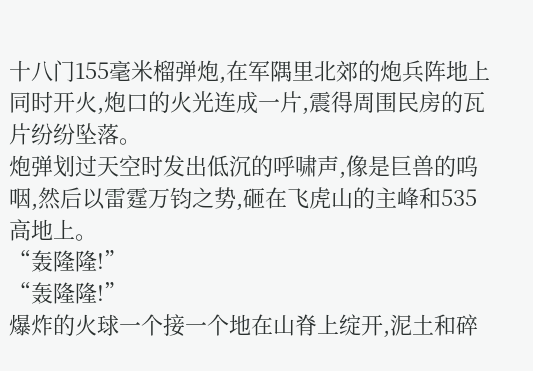十八门155毫米榴弹炮,在军隅里北郊的炮兵阵地上同时开火,炮口的火光连成一片,震得周围民房的瓦片纷纷坠落。
炮弹划过天空时发出低沉的呼啸声,像是巨兽的呜咽,然后以雷霆万钧之势,砸在飞虎山的主峰和535高地上。
“轰隆隆!”
“轰隆隆!”
爆炸的火球一个接一个地在山脊上绽开,泥土和碎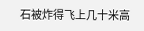石被炸得飞上几十米高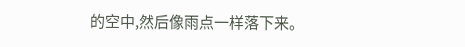的空中,然后像雨点一样落下来。